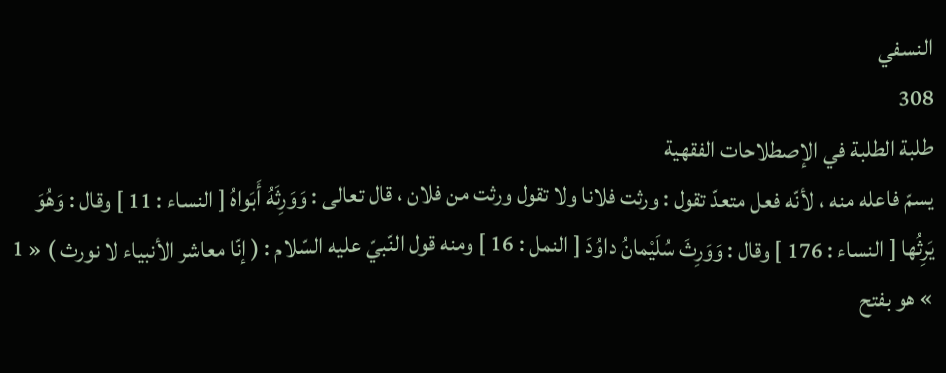النسفي
308
طلبة الطلبة في الإصطلاحات الفقهية
يسمّ فاعله منه ، لأنّه فعل متعدّ تقول : ورثت فلانا ولا تقول ورثت من فلان ، قال تعالى : وَوَرِثَهُ أَبَواهُ [ النساء : 11 ] وقال : وَهُوَ يَرِثُها [ النساء : 176 ] وقال : وَوَرِثَ سُلَيْمانُ داوُدَ [ النمل : 16 ] ومنه قول النّبيّ عليه السّلام : ( إنّا معاشر الأنبياء لا نورث ) « 1 » هو بفتح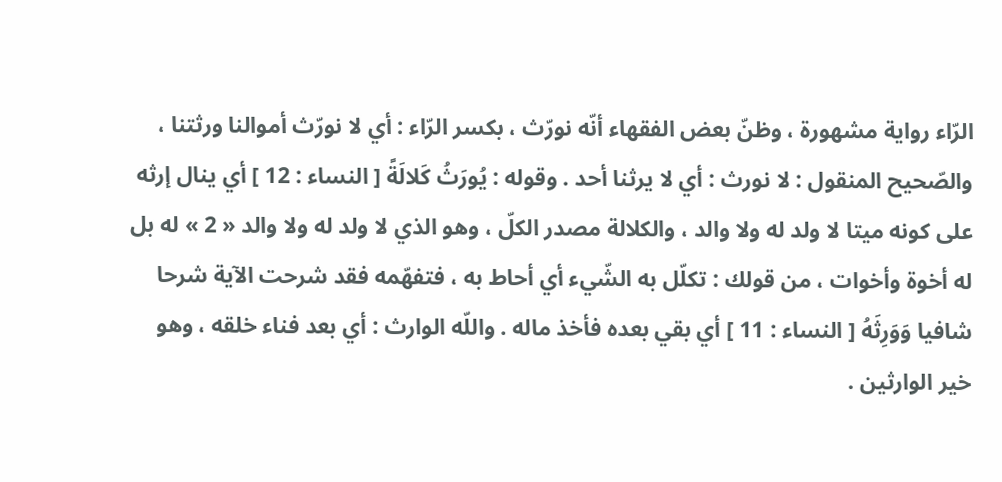الرّاء رواية مشهورة ، وظنّ بعض الفقهاء أنّه نورّث ، بكسر الرّاء : أي لا نورّث أموالنا ورثتنا ، والصّحيح المنقول : لا نورث : أي لا يرثنا أحد . وقوله : يُورَثُ كَلالَةً [ النساء : 12 ] أي ينال إرثه على كونه ميتا لا ولد له ولا والد ، والكلالة مصدر الكلّ ، وهو الذي لا ولد له ولا والد « 2 » له بل له أخوة وأخوات ، من قولك : تكلّل به الشّيء أي أحاط به ، فتفهّمه فقد شرحت الآية شرحا شافيا وَوَرِثَهُ [ النساء : 11 ] أي بقي بعده فأخذ ماله . واللّه الوارث : أي بعد فناء خلقه ، وهو خير الوارثين .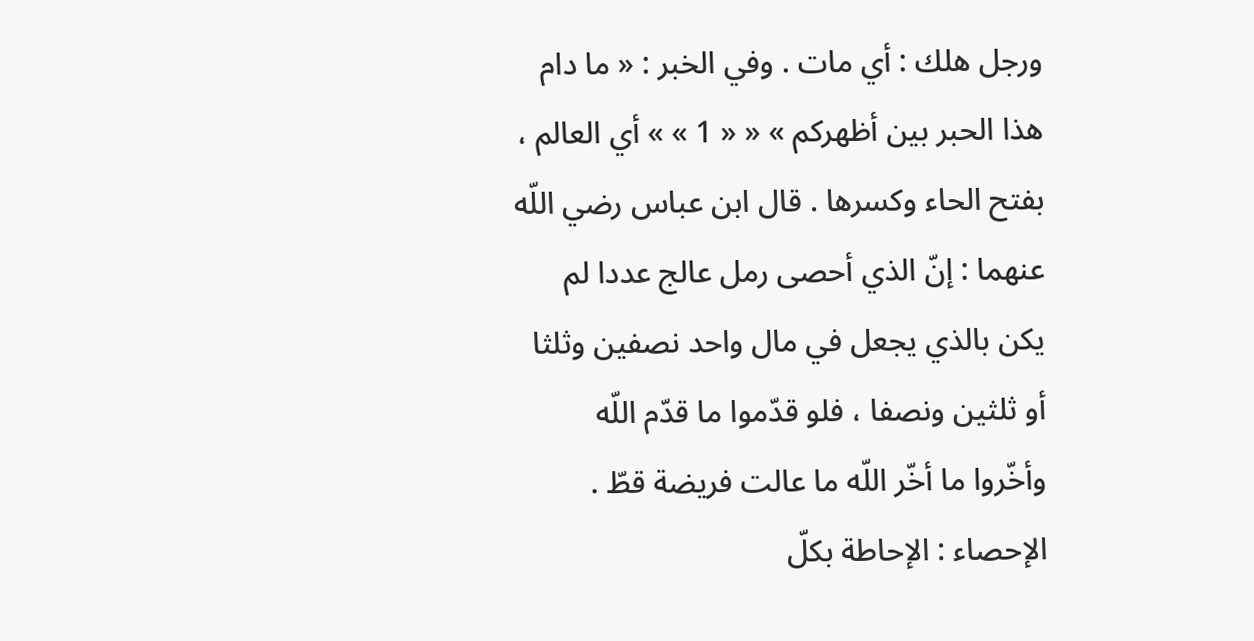ورجل هلك : أي مات . وفي الخبر : « ما دام هذا الحبر بين أظهركم » « « 1 » » أي العالم ، بفتح الحاء وكسرها . قال ابن عباس رضي اللّه عنهما : إنّ الذي أحصى رمل عالج عددا لم يكن بالذي يجعل في مال واحد نصفين وثلثا أو ثلثين ونصفا ، فلو قدّموا ما قدّم اللّه وأخّروا ما أخّر اللّه ما عالت فريضة قطّ . الإحصاء : الإحاطة بكلّ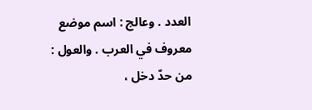العدد . وعالج : اسم موضع معروف في العرب . والعول : من حدّ دخل ،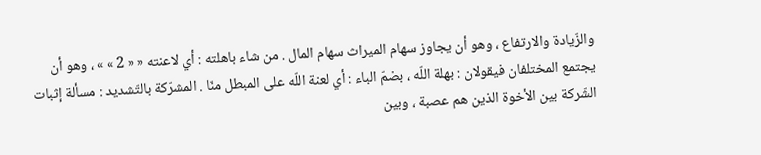والزّيادة والارتفاع ، وهو أن يجاوز سهام الميراث سهام المال . من شاء باهلته : أي لاعنته « « 2 » » ، وهو أن يجتمع المختلفان فيقولان : بهلة اللّه ، بضمّ الباء : أي لعنة اللّه على المبطل منّا . المشرّكة بالتّشديد : مسألة إثبات الشّركة بين الأخوة الذين هم عصبة ، وبين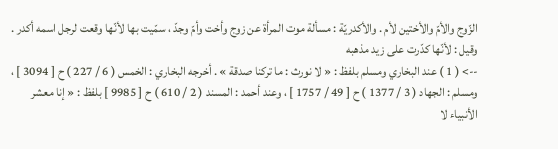الزّوج والأمّ والأختين لأم . والأكدريّة : مسألة موت المرأة عن زوج وأخت وأمّ وجدّ ، سمّيت بها لأنّها وقعت لرجل اسمه أكدر . وقيل : لأنّها كدّرت على زيد مذهبه
--> ( 1 ) عند البخاري ومسلم بلفظ : « لا نورث : ما تركنا صدقة » . أخرجه البخاري : الخمس ( 6 / 227 ) ح [ 3094 ] ، ومسلم : الجهاد ( 3 / 1377 ) ح [ 49 / 1757 ] ، وعند أحمد : المسند ( 2 / 610 ) ح [ 9985 ] بلفظ : « إنا معشر الأنبياء لا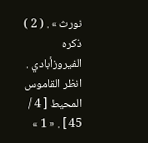نورث » . ( 2 ) ذكره الفيروزأبادي . انظر القاموس المحيط [ 4 / 45 ] . « 1 »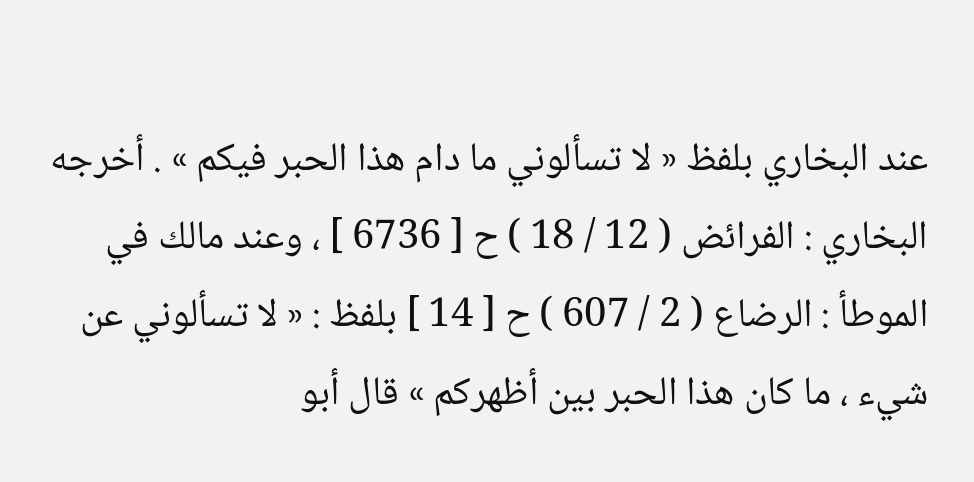عند البخاري بلفظ « لا تسألوني ما دام هذا الحبر فيكم » . أخرجه البخاري : الفرائض ( 12 / 18 ) ح [ 6736 ] ، وعند مالك في الموطأ : الرضاع ( 2 / 607 ) ح [ 14 ] بلفظ : « لا تسألوني عن شيء ، ما كان هذا الحبر بين أظهركم » قال أبو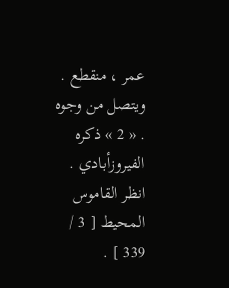عمر ، منقطع . ويتصل من وجوه . « 2 » ذكره الفيروزأبادي . انظر القاموس المحيط [ 3 / 339 ] .